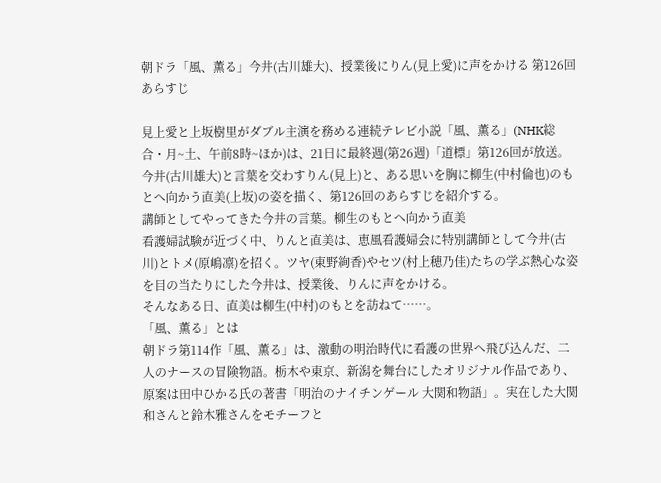朝ドラ「風、薫る」今井(古川雄大)、授業後にりん(見上愛)に声をかける 第126回あらすじ

見上愛と上坂樹里がダブル主演を務める連続テレビ小説「風、薫る」(NHK総合・月~土、午前8時~ほか)は、21日に最終週(第26週)「道標」第126回が放送。今井(古川雄大)と言葉を交わすりん(見上)と、ある思いを胸に柳生(中村倫也)のもとへ向かう直美(上坂)の姿を描く、第126回のあらすじを紹介する。
講師としてやってきた今井の言葉。柳生のもとへ向かう直美
看護婦試験が近づく中、りんと直美は、恵風看護婦会に特別講師として今井(古川)とトメ(原嶋凛)を招く。ツヤ(東野絢香)やセツ(村上穂乃佳)たちの学ぶ熱心な姿を目の当たりにした今井は、授業後、りんに声をかける。
そんなある日、直美は柳生(中村)のもとを訪ねて……。
「風、薫る」とは
朝ドラ第114作「風、薫る」は、激動の明治時代に看護の世界へ飛び込んだ、二人のナースの冒険物語。栃木や東京、新潟を舞台にしたオリジナル作品であり、原案は田中ひかる氏の著書「明治のナイチンゲール 大関和物語」。実在した大関和さんと鈴木雅さんをモチーフと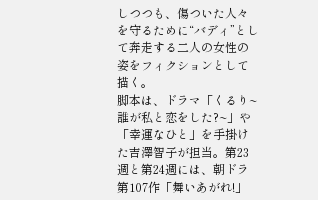しつつも、傷ついた人々を守るために“バディ”として奔走する二人の女性の姿をフィクションとして描く。
脚本は、ドラマ「くるり~誰が私と恋をした?~」や「幸運なひと」を手掛けた吉澤智子が担当。第23週と第24週には、朝ドラ第107作「舞いあがれ!」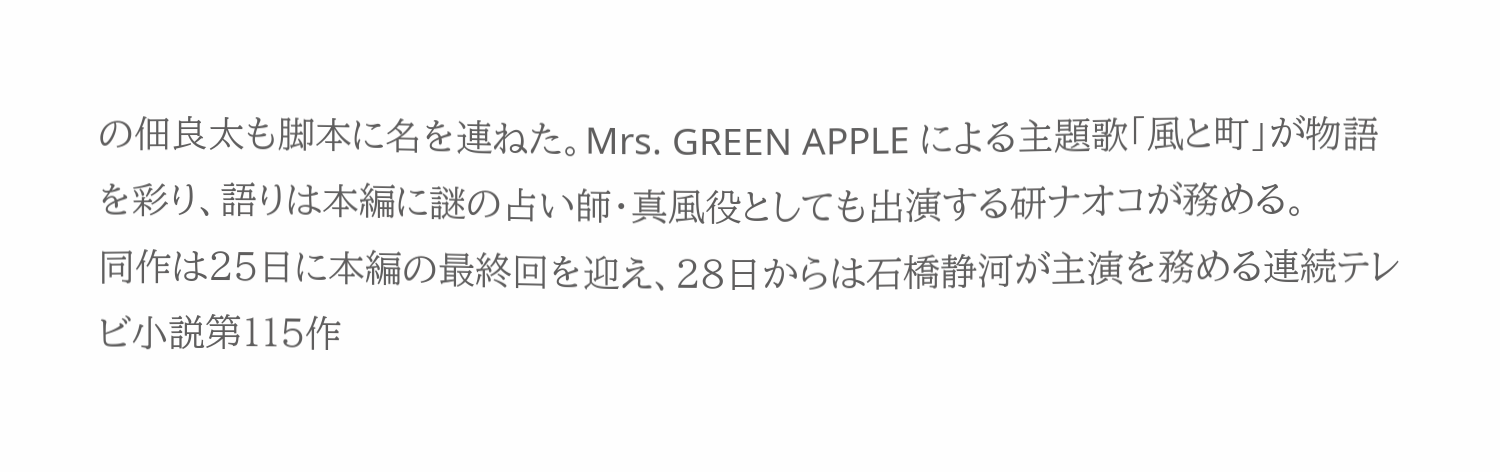の佃良太も脚本に名を連ねた。Mrs. GREEN APPLE による主題歌「風と町」が物語を彩り、語りは本編に謎の占い師・真風役としても出演する研ナオコが務める。
同作は25日に本編の最終回を迎え、28日からは石橋静河が主演を務める連続テレビ小説第115作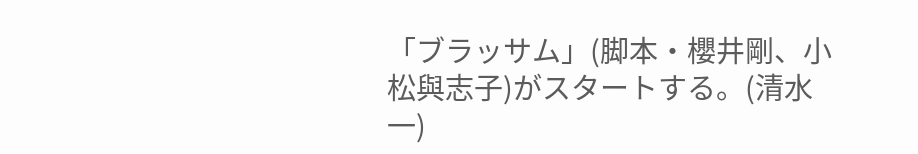「ブラッサム」(脚本・櫻井剛、小松與志子)がスタートする。(清水一)